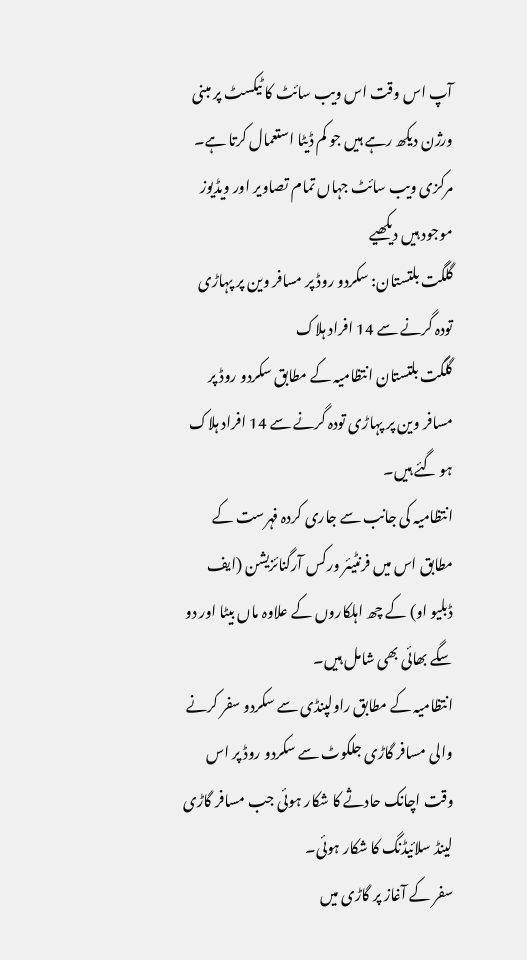آپ اس وقت اس ویب سائٹ کا ٹیکسٹ پر مبنی ورژن دیکھ رہے ہیں جو کم ڈیٹا استعمال کرتا ہے۔ مرکزی ویب سائٹ جہاں تمام تصاویر اور ویڈیوز موجود ہیں دیکھیے
گلگت بلتستان: سکردو روڈ پر مسافر وین پر پہاڑی تودہ گرنے سے 14 افراد ہلاک
گلگت بلتستان انتظامیہ کے مطابق سکردو روڈ پر مسافر وین پر پہاڑی تودہ گرنے سے 14 افراد ہلاک ہو گئے ہیں۔
انتظامیہ کی جانب سے جاری کردہ فہرست کے مطابق اس میں فرنٹیئر ورکس آرگنائزیشن (ایف ڈبلیو او) کے چھ اہلکاروں کے علاوہ ماں بیٹا اور دو سگے بھائی بھی شامل ہیں۔
انتظامیہ کے مطابق راولپنڈی سے سکردو سفر کرنے والی مسافر گاڑی جلکوٹ سے سکردو روڈ پر اس وقت اچانک حادثے کا شکار ہوئی جب مسافر گاڑی لینڈ سلائیڈنگ کا شکار ہوئی۔
سفر کے آغاز پر گاڑی میں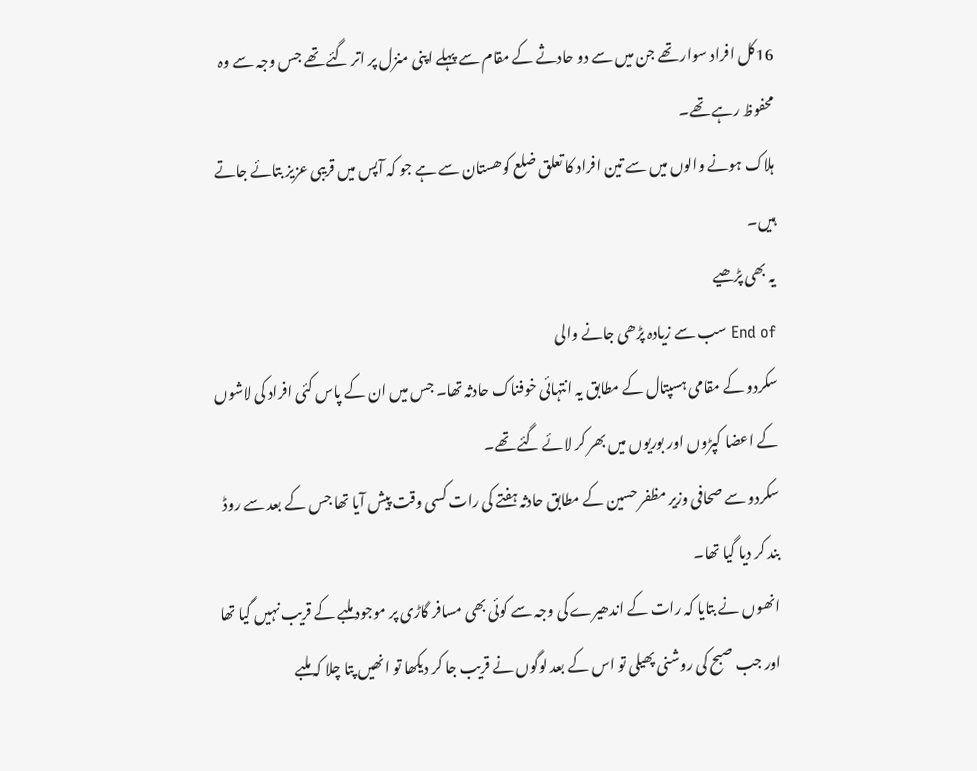16کل افراد سوار تھے جن میں سے دو حادثے کے مقام سے پہلے اپنی منزل پر اتر گئے تھے جس وجہ سے وہ محفوظ رہے تھے۔
ہلاک ہونے والوں میں سے تین افراد کا تعلق ضلع کوھستان سے ہے جو کہ آپس میں قریبی عزیز بتائے جاتے ہیں۔
یہ بھی پڑھیے
End of سب سے زیادہ پڑھی جانے والی
سکردو کے مقامی ہسپتال کے مطابق یہ انتہائی خوفناک حادثہ تھا۔ جس میں ان کے پاس کئی افراد کی لاشوں کے اعضا کپڑوں اور بوریوں میں بھر کر لائے گئے تھے۔
سکردو سے صحافی وزیر مظفر حسین کے مطابق حادثہ ہفتے کی رات کسی وقت پیش آیا تھا جس کے بعد سے روڈ بند کر دیا گیا تھا۔
انھوں نے بتایا کہ رات کے اندھیرے کی وجہ سے کوئی بھی مسافر گاڑی پر موجود ملبے کے قریب نہیں گیا تھا اور جب صبح کی روشنی پھیلی تو اس کے بعد لوگوں نے قریب جا کر دیکھا تو انھیں پتا چلا کہ ملبے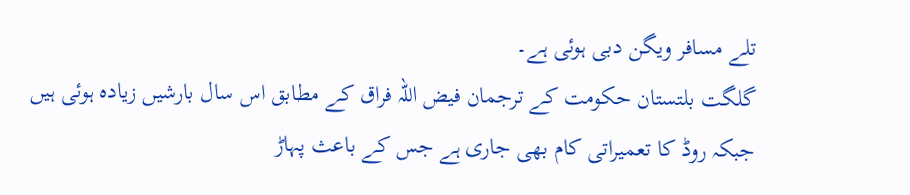تلے مسافر ویگن دبی ہوئی ہے۔
گلگت بلتستان حکومت کے ترجمان فیض اللہ فراق کے مطابق اس سال بارشیں زیادہ ہوئی ہیں جبکہ روڈ کا تعمیراتی کام بھی جاری ہے جس کے باعث پہاڑ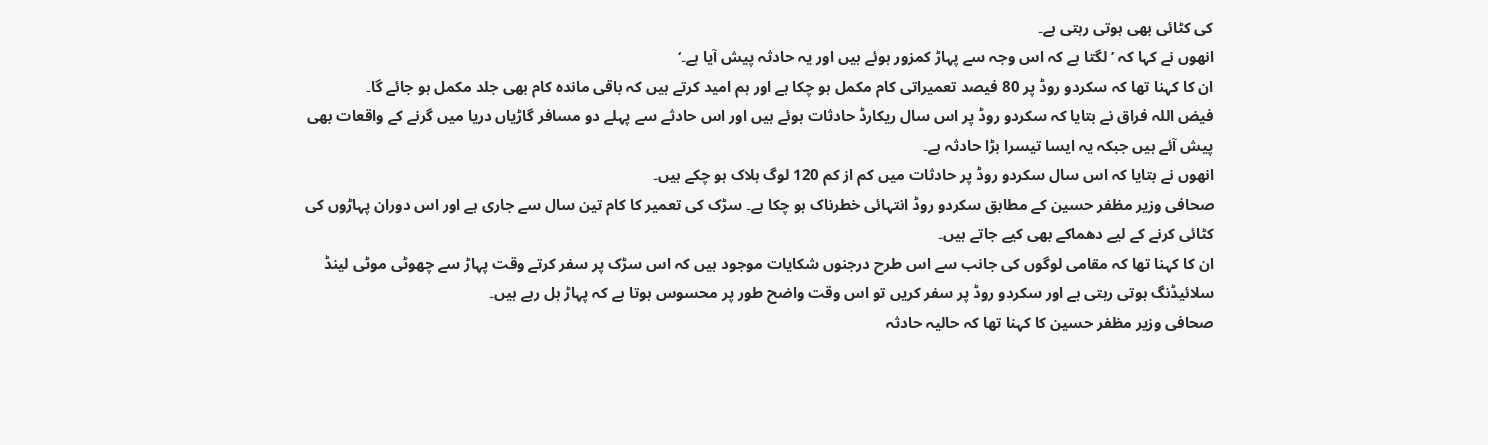کی کٹائی بھی ہوتی رہتی ہے۔
انھوں نے کہا کہ ’لگتا ہے کہ اس وجہ سے پہاڑ کمزور ہوئے ہیں اور یہ حادثہ پیش آیا ہے۔‘
ان کا کہنا تھا کہ سکردو روڈ پر 80 فیصد تعمیراتی کام مکمل ہو چکا ہے اور ہم امید کرتے ہیں کہ باقی ماندہ کام بھی جلد مکمل ہو جائے گا۔
فیض اللہ فراق نے بتایا کہ سکردو روڈ پر اس سال ریکارڈ حادثات ہوئے ہیں اور اس حادثے سے پہلے دو مسافر گاڑیاں دریا میں گرنے کے واقعات بھی پیش آئے ہیں جبکہ یہ ایسا تیسرا بڑا حادثہ ہے۔
انھوں نے بتایا کہ اس سال سکردو روڈ پر حادثات میں کم از کم 120 لوگ ہلاک ہو چکے ہیں۔
صحافی وزیر مظفر حسین کے مطابق سکردو روڈ انتہائی خطرناک ہو چکا ہے۔ سڑک کی تعمیر کا کام تین سال سے جاری ہے اور اس دوران پہاڑوں کی کٹائی کرنے کے لیے دھماکے بھی کیے جاتے ہیں۔
ان کا کہنا تھا کہ مقامی لوگوں کی جانب سے اس طرح درجنوں شکایات موجود ہیں کہ اس سڑک پر سفر کرتے وقت پہاڑ سے چھوٹی موٹی لینڈ سلائیڈنگ ہوتی رہتی ہے اور سکردو روڈ پر سفر کریں تو اس وقت واضح طور پر محسوس ہوتا ہے کہ پہاڑ ہل رہے ہیں۔
صحافی وزیر مظفر حسین کا کہنا تھا کہ حالیہ حادثہ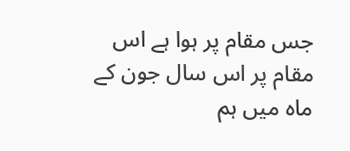جس مقام پر ہوا ہے اس مقام پر اس سال جون کے ماہ میں ہم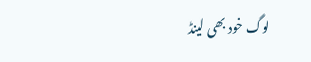لوگ خود بھی لینڈ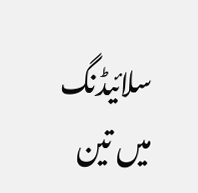سلائیڈنگ میں تین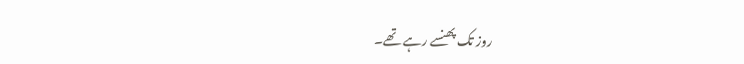روز تک پھنسے رہے تھے۔